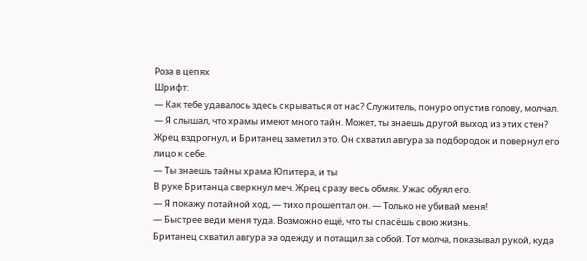Роза в цепях
Шрифт:
— Как тебе удавалось здесь скрываться от нас? Служитель, понуро опустив голову, молчал.
— Я слышал, что храмы имеют много тайн. Может, ты знаешь другой выход из этих стен?
Жрец вздрогнул, и Британец заметил это. Он схватил авгура за подбородок и повернул его лицо к себе.
— Ты знаешь тайны храма Юпитера, и ты
В руке Британца сверкнул меч. Жрец сразу весь обмяк. Ужас обуял его.
— Я покажу потайной ход, — тихо прошептал он. — Только не убивай меня!
— Быстрее веди меня туда. Возможно ещё, что ты спасёшь свою жизнь.
Британец схватил авгура эа одежду и потащил за собой. Тот молча, показывал рукой, куда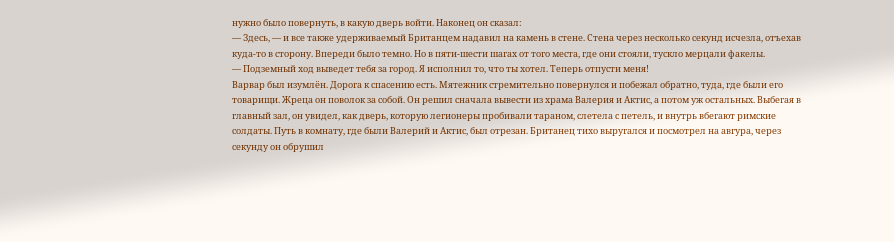нужно было повернуть, в какую дверь войти. Наконец он сказал:
— Здесь, — и все также удерживаемый Британцем надавил на камень в стене. Стена через несколько секунд исчезла, отъехав куда-то в сторону. Впереди было темно. Но в пяти-шести шагах от того места, где они стояли, тускло мерцали факелы.
— Подземный ход выведет тебя за город. Я исполнил то, что ты хотел. Теперь отпусти меня!
Варвар был изумлён. Дорога к спасению есть. Мятежник стремительно повернулся и побежал обратно, туда, где были его товарищи. Жреца он поволок за собой. Он решил сначала вывести из храма Валерия и Актис, а потом уж остальных. Выбегая в главный зал, он увидел, как дверь, которую легионеры пробивали тараном, слетела с петель, и внутрь вбегают римские солдаты. Путь в комнату, где были Валерий и Актис, был отрезан. Британец тихо выругался и посмотрел на авгура, через секунду он обрушил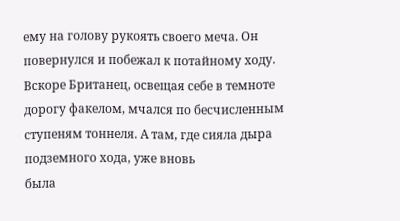ему на голову рукоять своего меча. Он повернулся и побежал к потайному ходу. Вскоре Британец, освещая себе в темноте дорогу факелом, мчался по бесчисленным ступеням тоннеля. А там, где сияла дыра подземного хода, уже вновь
была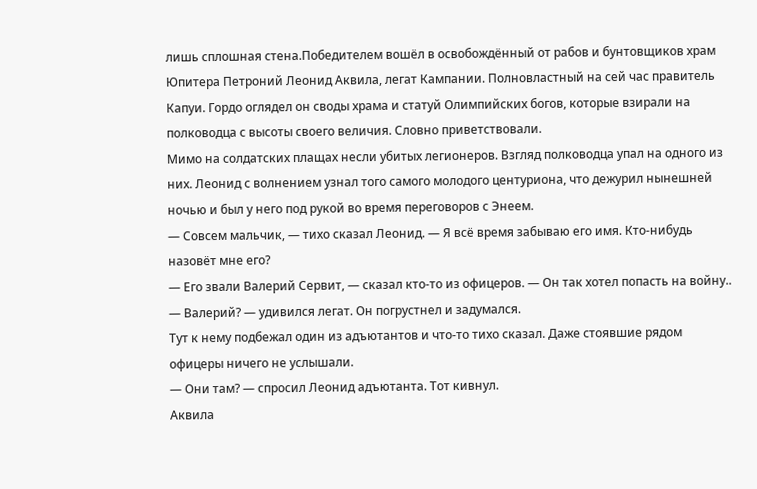лишь сплошная стена.Победителем вошёл в освобождённый от рабов и бунтовщиков храм Юпитера Петроний Леонид Аквила, легат Кампании. Полновластный на сей час правитель Капуи. Гордо оглядел он своды храма и статуй Олимпийских богов, которые взирали на полководца с высоты своего величия. Словно приветствовали.
Мимо на солдатских плащах несли убитых легионеров. Взгляд полководца упал на одного из них. Леонид с волнением узнал того самого молодого центуриона, что дежурил нынешней ночью и был у него под рукой во время переговоров с Энеем.
— Совсем мальчик, — тихо сказал Леонид. — Я всё время забываю его имя. Кто-нибудь назовёт мне его?
— Его звали Валерий Сервит, — сказал кто-то из офицеров. — Он так хотел попасть на войну..
— Валерий? — удивился легат. Он погрустнел и задумался.
Тут к нему подбежал один из адъютантов и что-то тихо сказал. Даже стоявшие рядом офицеры ничего не услышали.
— Они там? — спросил Леонид адъютанта. Тот кивнул.
Аквила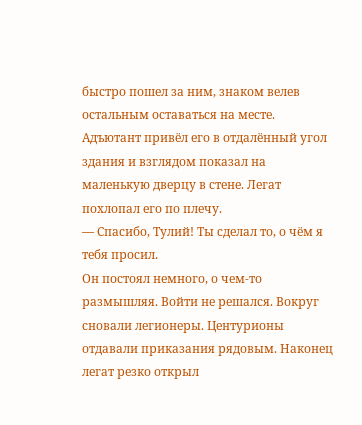быстро пошел за ним, знаком велев остальным оставаться на месте. Адъютант привёл его в отдалённый угол здания и взглядом показал на маленькую дверцу в стене. Легат похлопал его по плечу.
— Спасибо, Тулий! Ты сделал то, о чём я тебя просил.
Он постоял немного, о чем-то размышляя. Войти не решался. Вокруг сновали легионеры. Центурионы отдавали приказания рядовым. Наконец легат резко открыл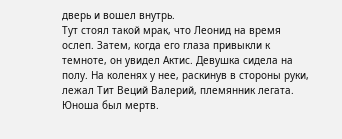дверь и вошел внутрь.
Тут стоял такой мрак, что Леонид на время ослеп. Затем, когда его глаза привыкли к темноте, он увидел Актис. Девушка сидела на полу. На коленях у нее, раскинув в стороны руки, лежал Тит Веций Валерий, племянник легата. Юноша был мертв.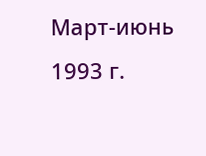Март-июнь 1993 г.